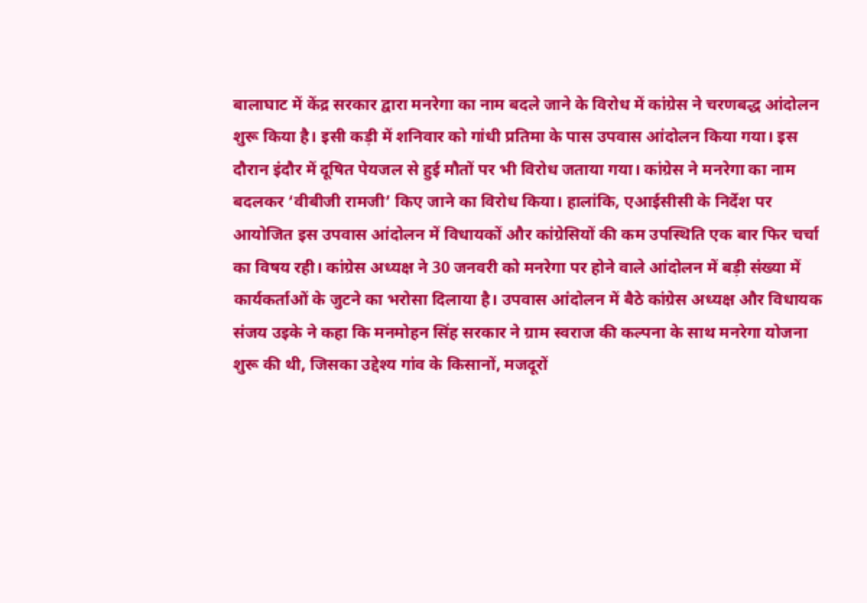बालाघाट में केंद्र सरकार द्वारा मनरेगा का नाम बदले जाने के विरोध में कांग्रेस ने चरणबद्ध आंदोलन शुरू किया है। इसी कड़ी में शनिवार को गांधी प्रतिमा के पास उपवास आंदोलन किया गया। इस दौरान इंदौर में दूषित पेयजल से हुई मौतों पर भी विरोध जताया गया। कांग्रेस ने मनरेगा का नाम बदलकर ‘वीबीजी रामजी’ किए जाने का विरोध किया। हालांकि, एआईसीसी के निर्देश पर आयोजित इस उपवास आंदोलन में विधायकों और कांग्रेसियों की कम उपस्थिति एक बार फिर चर्चा का विषय रही। कांग्रेस अध्यक्ष ने 30 जनवरी को मनरेगा पर होने वाले आंदोलन में बड़ी संख्या में कार्यकर्ताओं के जुटने का भरोसा दिलाया है। उपवास आंदोलन में बैठे कांग्रेस अध्यक्ष और विधायक संजय उइके ने कहा कि मनमोहन सिंह सरकार ने ग्राम स्वराज की कल्पना के साथ मनरेगा योजना शुरू की थी, जिसका उद्देश्य गांव के किसानों, मजदूरों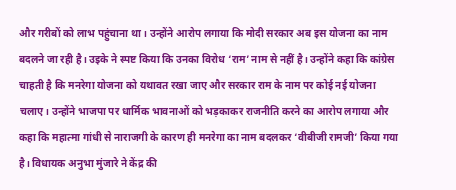और गरीबों को लाभ पहुंचाना था। उन्होंने आरोप लगाया कि मोदी सरकार अब इस योजना का नाम बदलने जा रही है। उइके ने स्पष्ट किया कि उनका विरोध ‘राम’ नाम से नहीं है। उन्होंने कहा कि कांग्रेस चाहती है कि मनरेगा योजना को यथावत रखा जाए और सरकार राम के नाम पर कोई नई योजना चलाए। उन्होंने भाजपा पर धार्मिक भावनाओं को भड़काकर राजनीति करने का आरोप लगाया और कहा कि महात्मा गांधी से नाराजगी के कारण ही मनरेगा का नाम बदलकर ‘वीबीजी रामजी’ किया गया है। विधायक अनुभा मुंजारे ने केंद्र की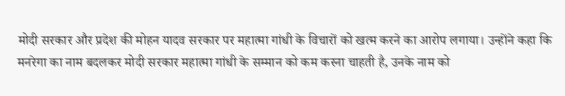मोदी सरकार और प्रदेश की मोहन यादव सरकार पर महात्मा गांधी के विचारों को खत्म करने का आरोप लगाया। उन्होंने कहा कि मनरेगा का नाम बदलकर मोदी सरकार महात्मा गांधी के सम्मान को कम करना चाहती है, उनके नाम को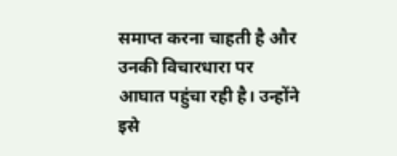समाप्त करना चाहती है और उनकी विचारधारा पर आघात पहुंचा रही है। उन्होंने इसे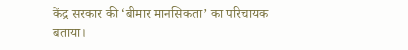केंद्र सरकार की ‘बीमार मानसिकता’ का परिचायक बताया।